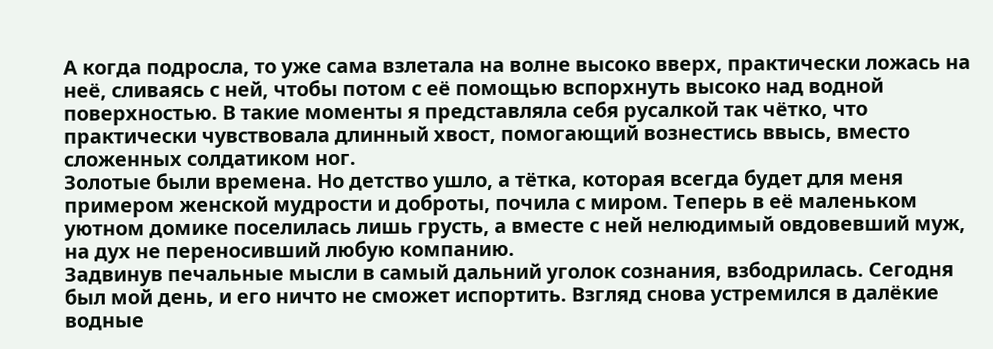А когда подросла, то уже сама взлетала на волне высоко вверх, практически ложась на неё, сливаясь с ней, чтобы потом с её помощью вспорхнуть высоко над водной поверхностью. В такие моменты я представляла себя русалкой так чётко, что практически чувствовала длинный хвост, помогающий вознестись ввысь, вместо сложенных солдатиком ног.
Золотые были времена. Но детство ушло, а тётка, которая всегда будет для меня примером женской мудрости и доброты, почила с миром. Теперь в её маленьком уютном домике поселилась лишь грусть, а вместе с ней нелюдимый овдовевший муж, на дух не переносивший любую компанию.
Задвинув печальные мысли в самый дальний уголок сознания, взбодрилась. Сегодня был мой день, и его ничто не сможет испортить. Взгляд снова устремился в далёкие водные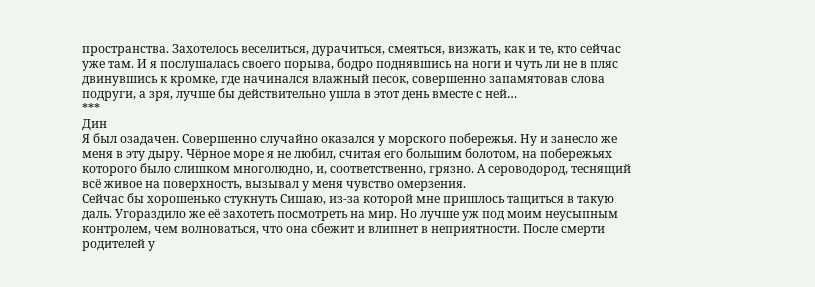пространства. Захотелось веселиться, дурачиться, смеяться, визжать, как и те, кто сейчас уже там. И я послушалась своего порыва, бодро поднявшись на ноги и чуть ли не в пляс двинувшись к кромке, где начинался влажный песок, совершенно запамятовав слова подруги, а зря, лучше бы действительно ушла в этот день вместе с ней…
***
Дин
Я был озадачен. Совершенно случайно оказался у морского побережья. Ну и занесло же меня в эту дыру. Чёрное море я не любил, считая его большим болотом, на побережьях которого было слишком многолюдно, и, соответственно, грязно. А сероводород, теснящий всё живое на поверхность, вызывал у меня чувство омерзения.
Сейчас бы хорошенько стукнуть Сишаю, из-за которой мне пришлось тащиться в такую даль. Угораздило же её захотеть посмотреть на мир. Но лучше уж под моим неусыпным контролем, чем волноваться, что она сбежит и влипнет в неприятности. После смерти родителей у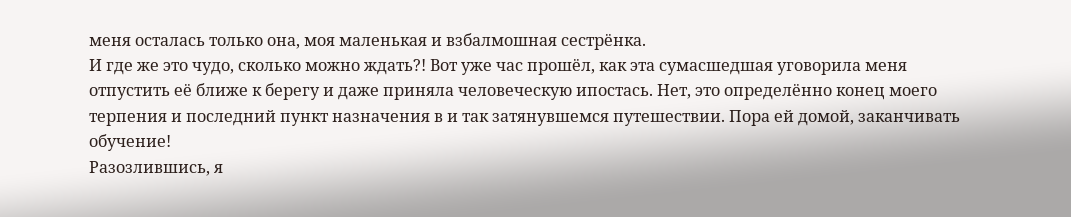меня осталась только она, моя маленькая и взбалмошная сестрёнка.
И где же это чудо, сколько можно ждать?! Вот уже час прошёл, как эта сумасшедшая уговорила меня отпустить её ближе к берегу и даже приняла человеческую ипостась. Нет, это определённо конец моего терпения и последний пункт назначения в и так затянувшемся путешествии. Пора ей домой, заканчивать обучение!
Разозлившись, я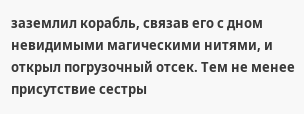заземлил корабль, связав его с дном невидимыми магическими нитями, и открыл погрузочный отсек. Тем не менее присутствие сестры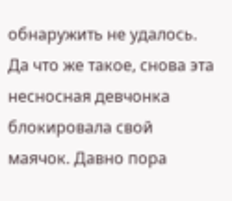обнаружить не удалось.
Да что же такое, снова эта несносная девчонка блокировала свой маячок. Давно пора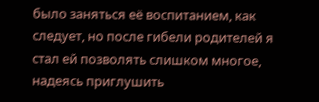было заняться её воспитанием, как следует, но после гибели родителей я стал ей позволять слишком многое, надеясь приглушить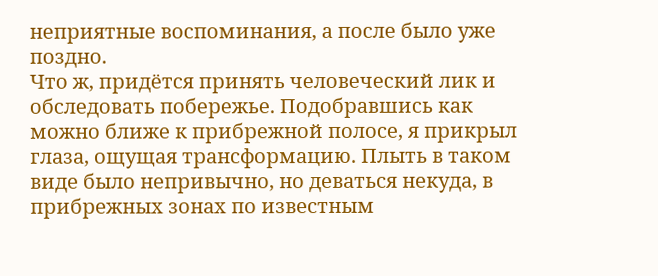неприятные воспоминания, а после было уже поздно.
Что ж, придётся принять человеческий лик и обследовать побережье. Подобравшись как можно ближе к прибрежной полосе, я прикрыл глаза, ощущая трансформацию. Плыть в таком виде было непривычно, но деваться некуда, в прибрежных зонах по известным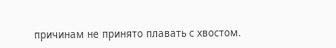причинам не принято плавать с хвостом.